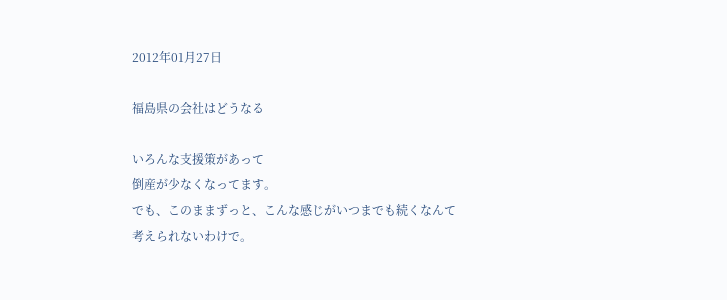2012年01月27日

福島県の会社はどうなる

いろんな支援策があって
倒産が少なくなってます。
でも、このままずっと、こんな感じがいつまでも続くなんて
考えられないわけで。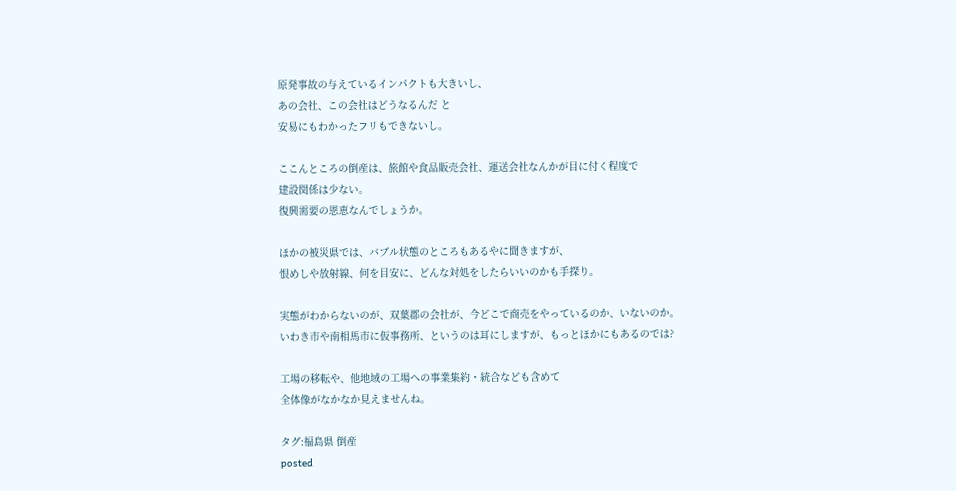原発事故の与えているインパクトも大きいし、
あの会社、この会社はどうなるんだ と
安易にもわかったフリもできないし。

ここんところの倒産は、旅館や食品販売会社、運送会社なんかが目に付く程度で
建設関係は少ない。
復興需要の恩恵なんでしょうか。

ほかの被災県では、バブル状態のところもあるやに聞きますが、
恨めしや放射線、何を目安に、どんな対処をしたらいいのかも手探り。

実態がわからないのが、双葉郡の会社が、今どこで商売をやっているのか、いないのか。
いわき市や南相馬市に仮事務所、というのは耳にしますが、もっとほかにもあるのでは?

工場の移転や、他地域の工場への事業集約・統合なども含めて
全体像がなかなか見えませんね。

タグ:福島県 倒産
posted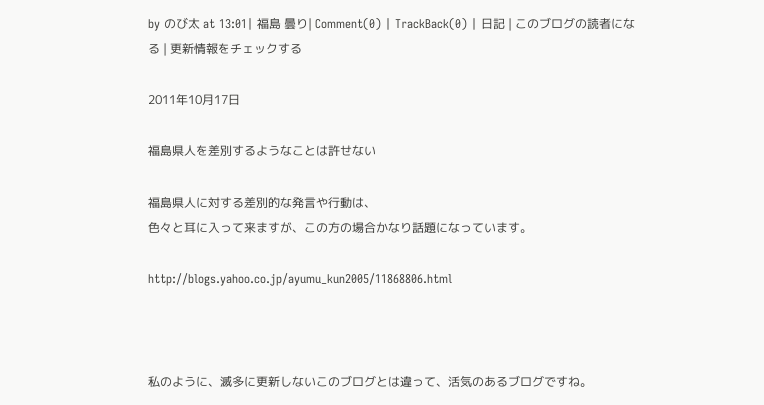by のび太 at 13:01| 福島 曇り| Comment(0) | TrackBack(0) | 日記 | このブログの読者になる | 更新情報をチェックする

2011年10月17日

福島県人を差別するようなことは許せない

福島県人に対する差別的な発言や行動は、
色々と耳に入って来ますが、この方の場合かなり話題になっています。

http://blogs.yahoo.co.jp/ayumu_kun2005/11868806.html



私のように、滅多に更新しないこのブログとは違って、活気のあるブログですね。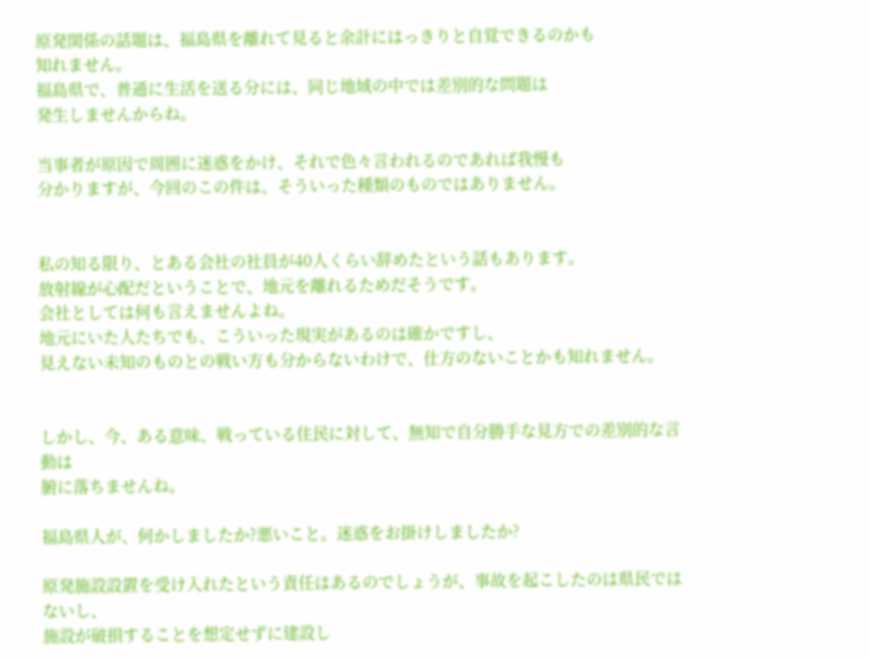原発関係の話題は、福島県を離れて見ると余計にはっきりと自覚できるのかも
知れません。
福島県で、普通に生活を送る分には、同じ地域の中では差別的な問題は
発生しませんからね。

当事者が原因で周囲に迷惑をかけ、それで色々言われるのであれば我慢も
分かりますが、今回のこの件は、そういった種類のものではありません。


私の知る限り、とある会社の社員が40人くらい辞めたという話もあります。
放射線が心配だということで、地元を離れるためだそうです。
会社としては何も言えませんよね。
地元にいた人たちでも、こういった現実があるのは確かですし、
見えない未知のものとの戦い方も分からないわけで、仕方のないことかも知れません。


しかし、今、ある意味、戦っている住民に対して、無知で自分勝手な見方での差別的な言動は
腑に落ちませんね。

福島県人が、何かしましたか?悪いこと。迷惑をお掛けしましたか?

原発施設設置を受け入れたという責任はあるのでしょうが、事故を起こしたのは県民ではないし、
施設が破損することを想定せずに建設し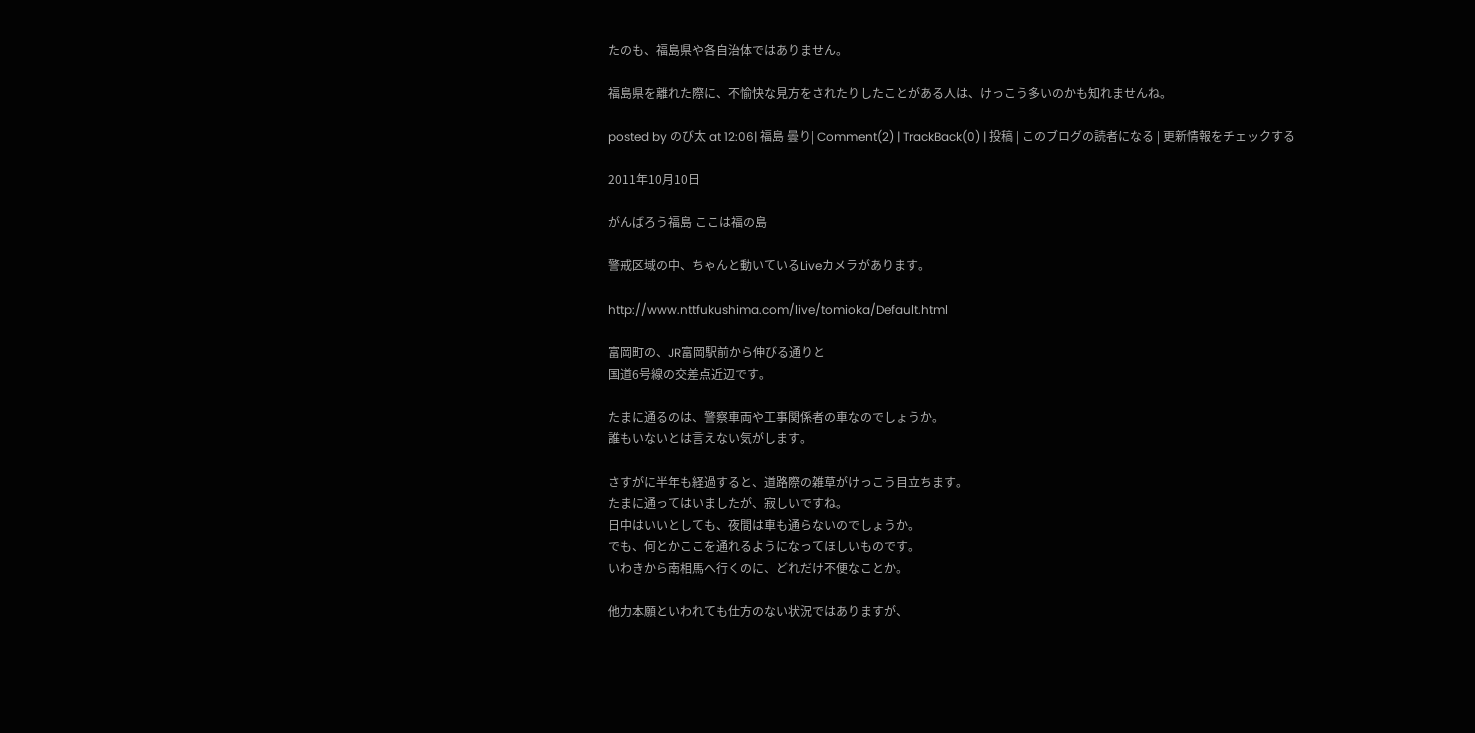たのも、福島県や各自治体ではありません。

福島県を離れた際に、不愉快な見方をされたりしたことがある人は、けっこう多いのかも知れませんね。

posted by のび太 at 12:06| 福島 曇り| Comment(2) | TrackBack(0) | 投稿 | このブログの読者になる | 更新情報をチェックする

2011年10月10日

がんばろう福島 ここは福の島

警戒区域の中、ちゃんと動いているLiveカメラがあります。

http://www.nttfukushima.com/live/tomioka/Default.html

富岡町の、JR富岡駅前から伸びる通りと
国道6号線の交差点近辺です。

たまに通るのは、警察車両や工事関係者の車なのでしょうか。
誰もいないとは言えない気がします。

さすがに半年も経過すると、道路際の雑草がけっこう目立ちます。
たまに通ってはいましたが、寂しいですね。
日中はいいとしても、夜間は車も通らないのでしょうか。
でも、何とかここを通れるようになってほしいものです。
いわきから南相馬へ行くのに、どれだけ不便なことか。

他力本願といわれても仕方のない状況ではありますが、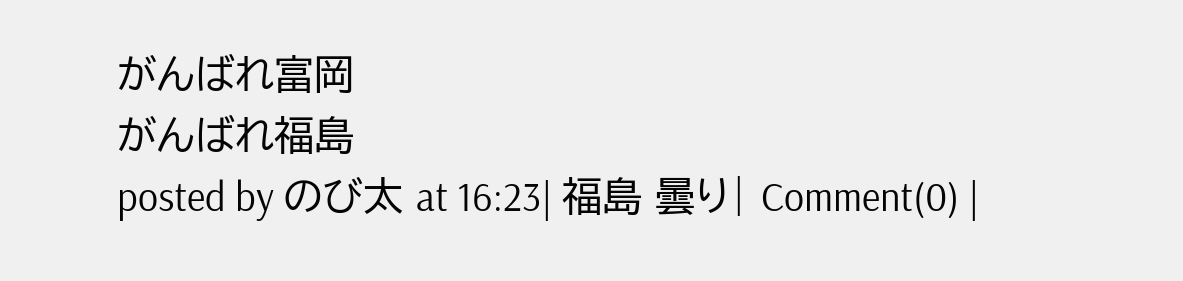がんばれ富岡
がんばれ福島
posted by のび太 at 16:23| 福島 曇り| Comment(0) |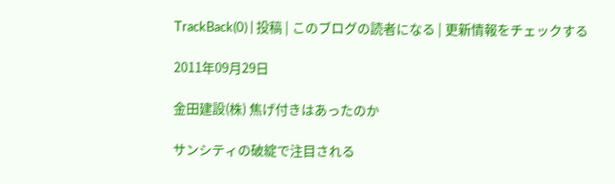TrackBack(0) | 投稿 | このブログの読者になる | 更新情報をチェックする

2011年09月29日

金田建設(株) 焦げ付きはあったのか

サンシティの破綻で注目される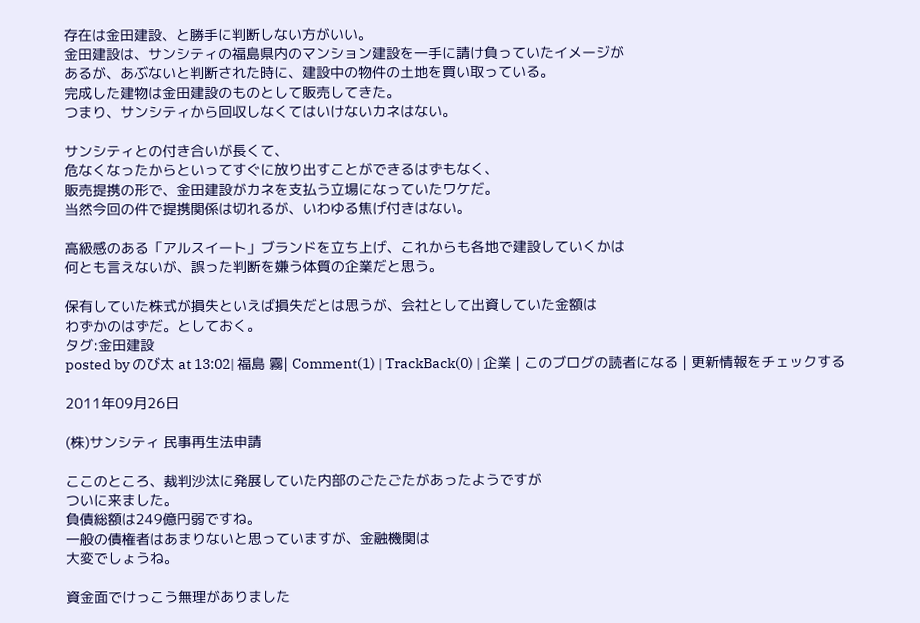存在は金田建設、と勝手に判断しない方がいい。
金田建設は、サンシティの福島県内のマンション建設を一手に請け負っていたイメージが
あるが、あぶないと判断された時に、建設中の物件の土地を買い取っている。
完成した建物は金田建設のものとして販売してきた。
つまり、サンシティから回収しなくてはいけないカネはない。

サンシティとの付き合いが長くて、
危なくなったからといってすぐに放り出すことができるはずもなく、
販売提携の形で、金田建設がカネを支払う立場になっていたワケだ。
当然今回の件で提携関係は切れるが、いわゆる焦げ付きはない。

高級感のある「アルスイート」ブランドを立ち上げ、これからも各地で建設していくかは
何とも言えないが、誤った判断を嫌う体質の企業だと思う。

保有していた株式が損失といえば損失だとは思うが、会社として出資していた金額は
わずかのはずだ。としておく。
タグ:金田建設
posted by のび太 at 13:02| 福島 霧| Comment(1) | TrackBack(0) | 企業 | このブログの読者になる | 更新情報をチェックする

2011年09月26日

(株)サンシティ 民事再生法申請

ここのところ、裁判沙汰に発展していた内部のごたごたがあったようですが
ついに来ました。
負債総額は249億円弱ですね。
一般の債権者はあまりないと思っていますが、金融機関は
大変でしょうね。

資金面でけっこう無理がありました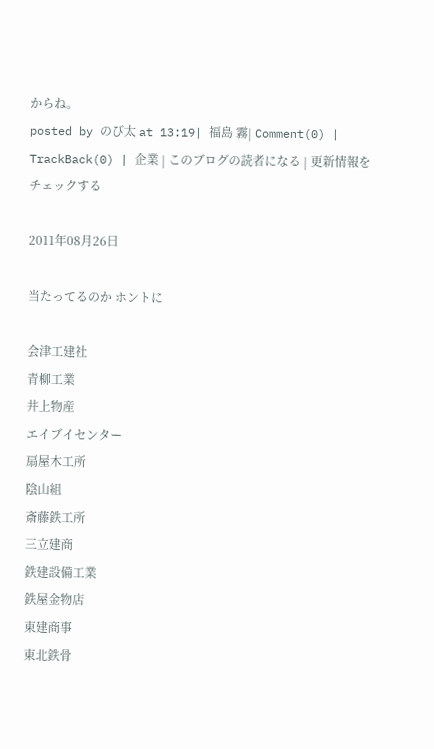からね。
posted by のび太 at 13:19| 福島 霧| Comment(0) | TrackBack(0) | 企業 | このブログの読者になる | 更新情報をチェックする

2011年08月26日

当たってるのか ホントに

会津工建社
青柳工業
井上物産
エイブイセンター
扇屋木工所
陰山組
斎藤鉄工所
三立建商
鉄建設備工業
鉄屋金物店
東建商事
東北鉄骨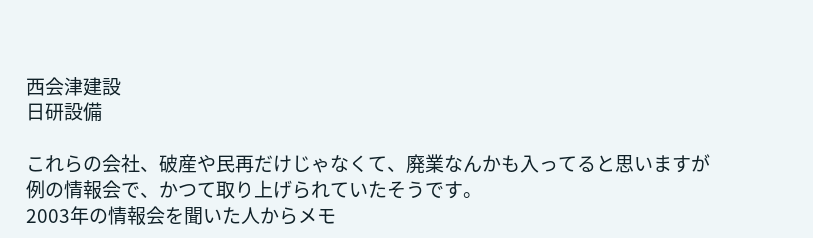西会津建設
日研設備

これらの会社、破産や民再だけじゃなくて、廃業なんかも入ってると思いますが
例の情報会で、かつて取り上げられていたそうです。
2003年の情報会を聞いた人からメモ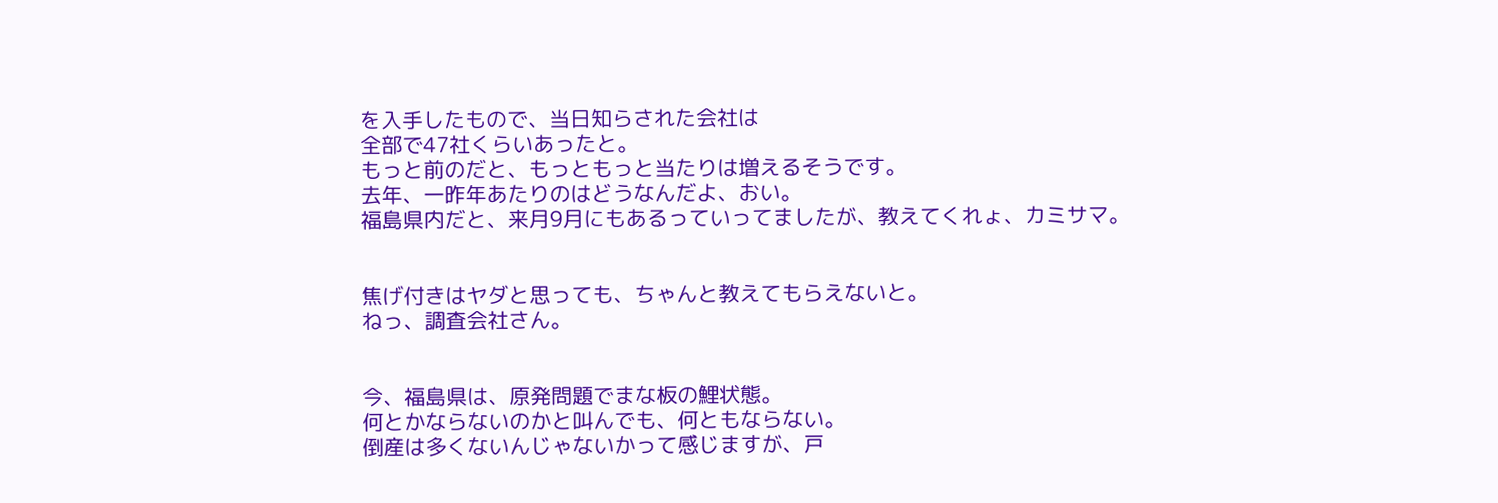を入手したもので、当日知らされた会社は
全部で47社くらいあったと。
もっと前のだと、もっともっと当たりは増えるそうです。
去年、一昨年あたりのはどうなんだよ、おい。
福島県内だと、来月9月にもあるっていってましたが、教えてくれょ、カミサマ。


焦げ付きはヤダと思っても、ちゃんと教えてもらえないと。
ねっ、調査会社さん。


今、福島県は、原発問題でまな板の鯉状態。
何とかならないのかと叫んでも、何ともならない。
倒産は多くないんじゃないかって感じますが、戸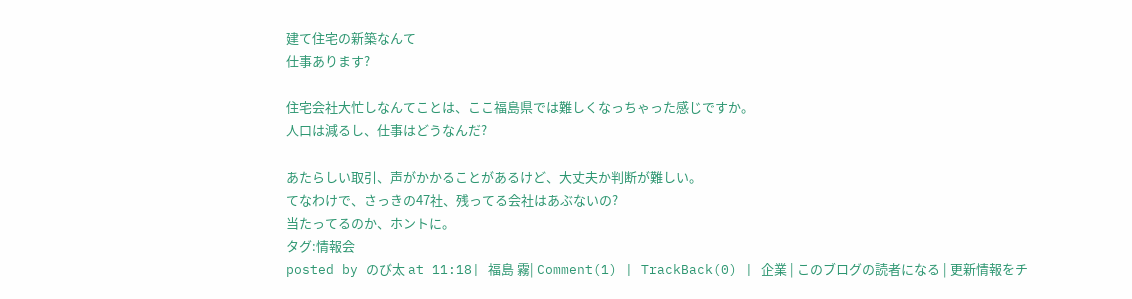建て住宅の新築なんて
仕事あります?

住宅会社大忙しなんてことは、ここ福島県では難しくなっちゃった感じですか。
人口は減るし、仕事はどうなんだ?

あたらしい取引、声がかかることがあるけど、大丈夫か判断が難しい。
てなわけで、さっきの47社、残ってる会社はあぶないの?
当たってるのか、ホントに。
タグ:情報会
posted by のび太 at 11:18| 福島 霧| Comment(1) | TrackBack(0) | 企業 | このブログの読者になる | 更新情報をチ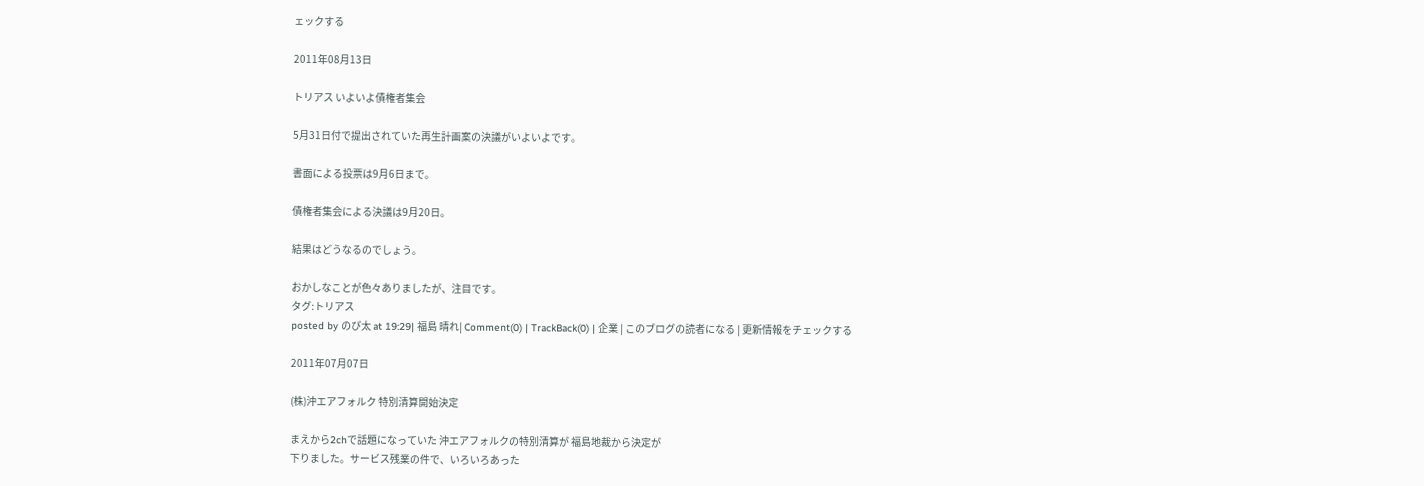ェックする

2011年08月13日

トリアス いよいよ債権者集会

5月31日付で提出されていた再生計画案の決議がいよいよです。

書面による投票は9月6日まで。

債権者集会による決議は9月20日。

結果はどうなるのでしょう。

おかしなことが色々ありましたが、注目です。
タグ:トリアス
posted by のび太 at 19:29| 福島 晴れ| Comment(0) | TrackBack(0) | 企業 | このブログの読者になる | 更新情報をチェックする

2011年07月07日

(株)沖エアフォルク 特別清算開始決定

まえから2chで話題になっていた 沖エアフォルクの特別清算が 福島地裁から決定が
下りました。サービス残業の件で、いろいろあった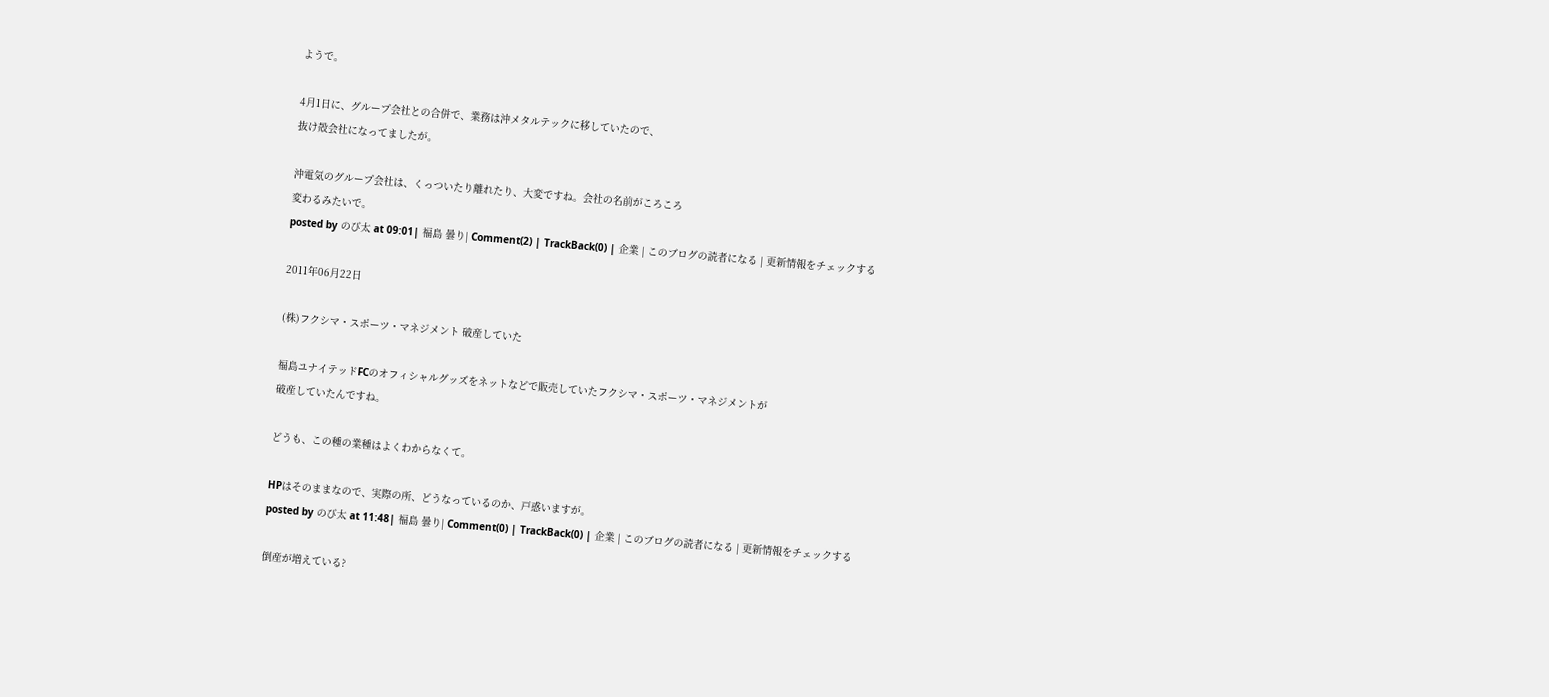ようで。

4月1日に、グループ会社との合併で、業務は沖メタルテックに移していたので、
抜け殻会社になってましたが。

沖電気のグループ会社は、くっついたり離れたり、大変ですね。会社の名前がころころ
変わるみたいで。
posted by のび太 at 09:01| 福島 曇り| Comment(2) | TrackBack(0) | 企業 | このブログの読者になる | 更新情報をチェックする

2011年06月22日

(株)フクシマ・スポーツ・マネジメント 破産していた

福島ユナイテッドFCのオフィシャルグッズをネットなどで販売していたフクシマ・スポーツ・マネジメントが
破産していたんですね。

どうも、この種の業種はよくわからなくて。

HPはそのままなので、実際の所、どうなっているのか、戸惑いますが。
posted by のび太 at 11:48| 福島 曇り| Comment(0) | TrackBack(0) | 企業 | このブログの読者になる | 更新情報をチェックする

倒産が増えている?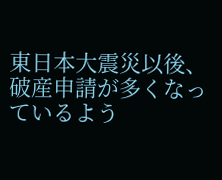東日本大震災以後、破産申請が多くなっているよう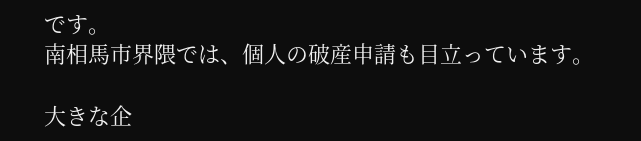です。
南相馬市界隈では、個人の破産申請も目立っています。

大きな企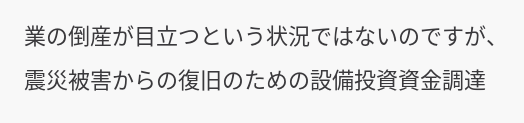業の倒産が目立つという状況ではないのですが、
震災被害からの復旧のための設備投資資金調達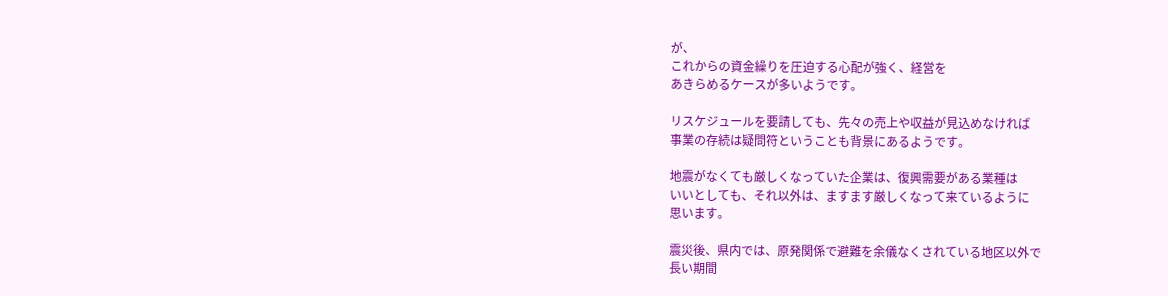が、
これからの資金繰りを圧迫する心配が強く、経営を
あきらめるケースが多いようです。

リスケジュールを要請しても、先々の売上や収益が見込めなければ
事業の存続は疑問符ということも背景にあるようです。

地震がなくても厳しくなっていた企業は、復興需要がある業種は
いいとしても、それ以外は、ますます厳しくなって来ているように
思います。

震災後、県内では、原発関係で避難を余儀なくされている地区以外で
長い期間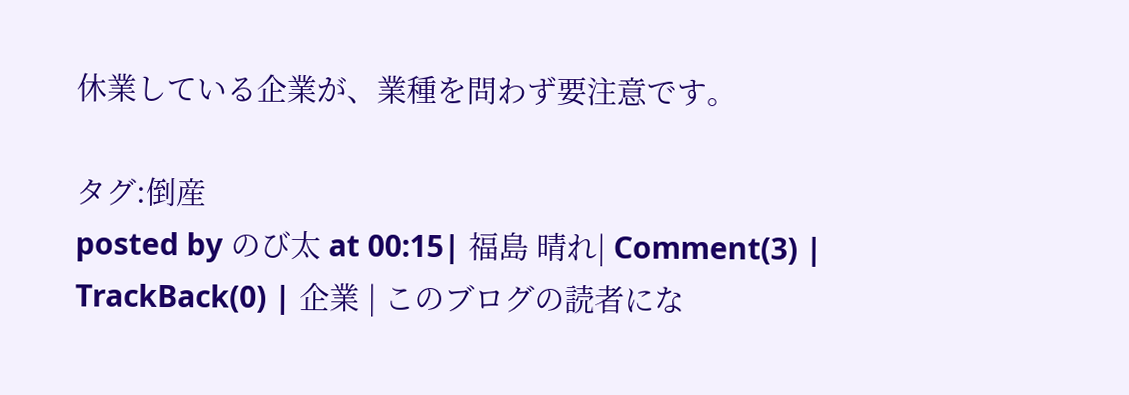休業している企業が、業種を問わず要注意です。

タグ:倒産
posted by のび太 at 00:15| 福島 晴れ| Comment(3) | TrackBack(0) | 企業 | このブログの読者にな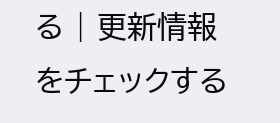る | 更新情報をチェックする